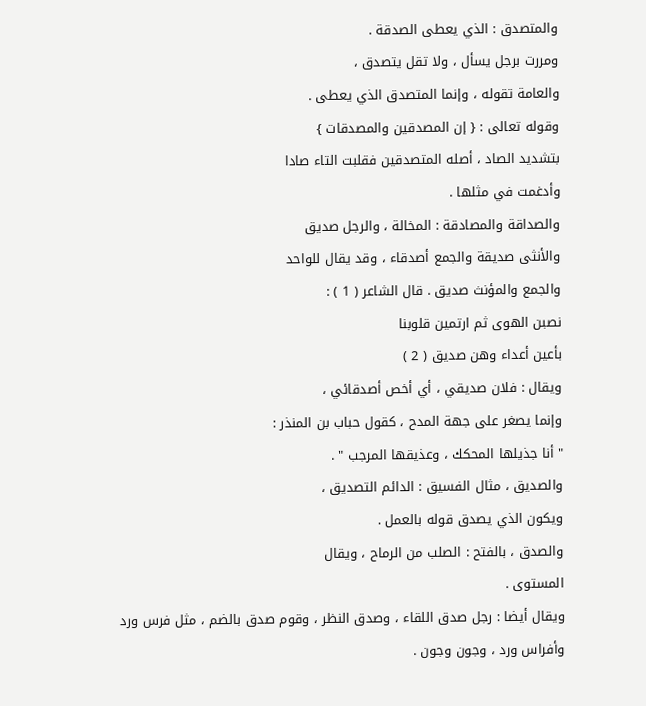والمتصدق : الذي يعطى الصدقة .
ومررت برجل يسأل ، ولا تقل يتصدق ،
والعامة تقوله ، وإنما المتصدق الذي يعطى .
وقوله تعالى : { إن المصدقين والمصدقات }
بتشديد الصاد ، أصله المتصدقين فقلبت التاء صادا
وأدغمت في مثلها .
والصداقة والمصادقة : المخالة ، والرجل صديق
والأنثى صديقة والجمع أصدقاء ، وقد يقال للواحد
والجمع والمؤنث صديق . قال الشاعر ( 1 ) :
نصبن الهوى ثم ارتمين قلوبنا
بأعين أعداء وهن صديق ( 2 )
ويقال : فلان صديقي ، أي أخص أصدقائي ،
وإنما يصغر على جهة المدح ، كقول حباب بن المنذر :
" أنا جذيلها المحكك ، وعذيقها المرجب " .
والصديق ، مثال الفسيق : الدائم التصديق ،
ويكون الذي يصدق قوله بالعمل .
والصدق ، بالفتح : الصلب من الرماح ، ويقال
المستوى .
ويقال أيضا : رجل صدق اللقاء ، وصدق النظر ، وقوم صدق بالضم ، مثل فرس ورد
وأفراس ورد ، وجون وجون .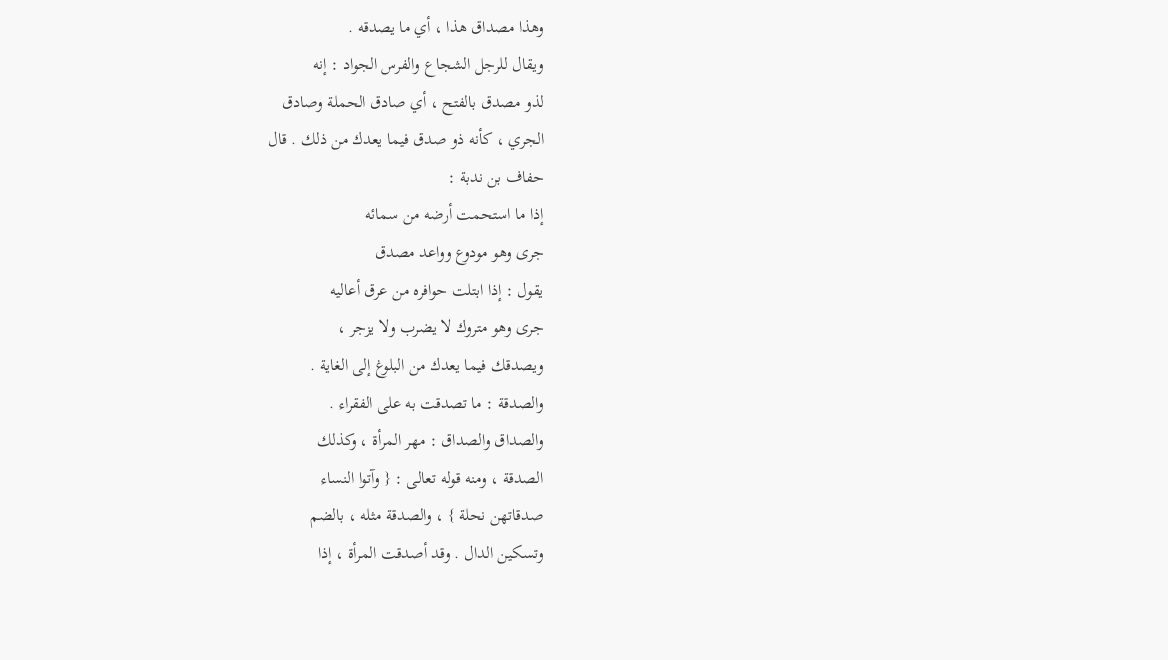وهذا مصداق هذا ، أي ما يصدقه .
ويقال للرجل الشجاع والفرس الجواد : إنه
لذو مصدق بالفتح ، أي صادق الحملة وصادق
الجري ، كأنه ذو صدق فيما يعدك من ذلك . قال
حفاف بن ندبة :
إذا ما استحمت أرضه من سمائه
جرى وهو مودوع وواعد مصدق
يقول : إذا ابتلت حوافره من عرق أعاليه
جرى وهو متروك لا يضرب ولا يزجر ،
ويصدقك فيما يعدك من البلوغ إلى الغاية .
والصدقة : ما تصدقت به على الفقراء .
والصداق والصداق : مهر المرأة ، وكذلك
الصدقة ، ومنه قوله تعالى : { وآتوا النساء
صدقاتهن نحلة } ، والصدقة مثله ، بالضم
وتسكين الدال . وقد أصدقت المرأة ، إذا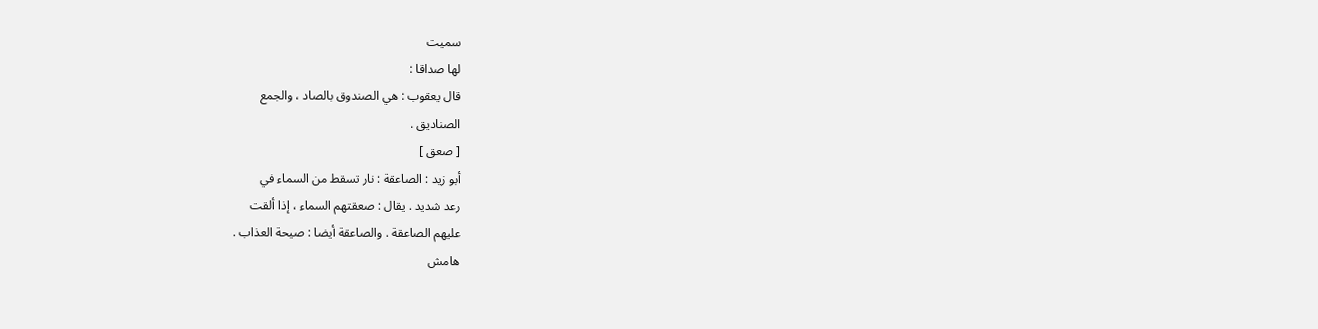سميت
لها صداقا :
قال يعقوب : هي الصندوق بالصاد ، والجمع
الصناديق .
[ صعق ]
أبو زيد : الصاعقة : نار تسقط من السماء في
رعد شديد . يقال : صعقتهم السماء ، إذا ألقت
عليهم الصاعقة . والصاعقة أيضا : صيحة العذاب .
هامش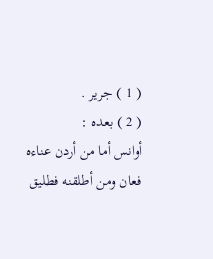( 1 ) جرير .
( 2 ) بعده :
أوانس أما من أردن عناءه
فعان ومن أطلقنه فطليق